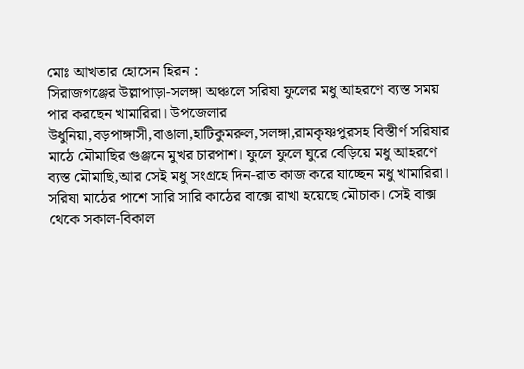মোঃ আখতার হোসেন হিরন :
সিরাজগঞ্জের উল্লাপাড়া-সলঙ্গা অঞ্চলে সরিষা ফুলের মধু আহরণে ব্যস্ত সময় পার করছেন খামারিরা। উপজেলার উধুনিয়া,বড়পাঙ্গাসী,বাঙালা,হাটিকুমরুল,সলঙ্গা,রামকৃষ্ণপুরসহ বিস্তীর্ণ সরিষার মাঠে মৌমাছির গুঞ্জনে মুখর চারপাশ। ফুলে ফুলে ঘুরে বেড়িয়ে মধু আহরণে ব্যস্ত মৌমাছি,আর সেই মধু সংগ্রহে দিন-রাত কাজ করে যাচ্ছেন মধু খামারিরা।
সরিষা মাঠের পাশে সারি সারি কাঠের বাক্সে রাখা হয়েছে মৌচাক। সেই বাক্স থেকে সকাল-বিকাল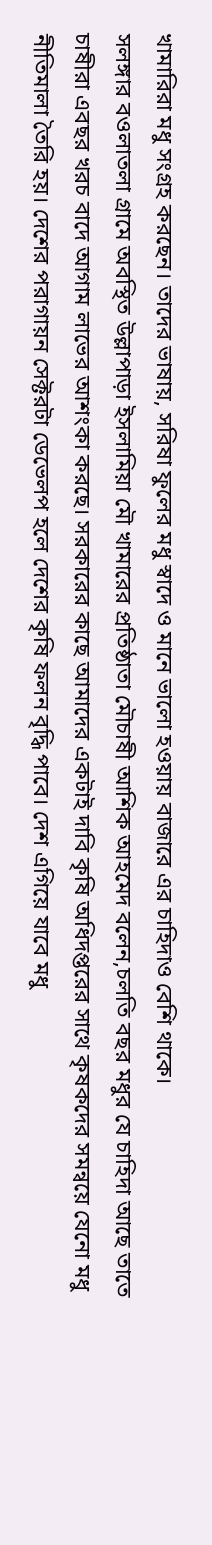খামারিরা মধু সংগ্রহ করছেন। তাদের ভাষায়, সরিষা ফুলের মধু স্বাদে ও মানে ভালো হওয়ায় বাজারে এর চাহিদাও বেশি থাকে।
সলঙ্গার বওলাতলা গ্রামে অবস্থিত উল্লাপাড়া ইসলামিয়া মৌ খামারের প্রতিষ্ঠাতা মৌচাষী আশিক আহমেদ বলেন,চলতি বছর মধুর যে চাহিদা আছে তাতে চাষীরা এবছর খরচ বাদে আগাম লাভের আশংকা করছে। সরকারের কাছে আমাদের একটাই দাবি কৃষি অধিদপ্তরের সাথে কৃষকদের সমন্বয়ে যেনো মধু নীতিমালা তৈরি হয়। দেশের পরাগায়ন সেক্টরটা ডেভেলপ হলে দেশের কৃষি ফলন বৃদ্ধি পাবে। দেশ এগিয়ে যাবে মধু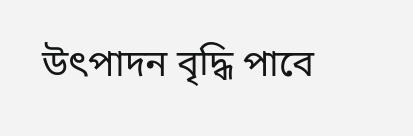উৎপাদন বৃদ্ধি পাবে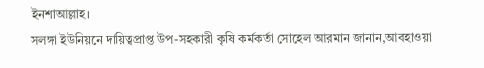ইনশাআল্লাহ।
সলঙ্গা ইউনিয়নে দায়িত্বপ্রাপ্ত উপ-সহকারী কৃষি কর্মকর্তা সোহেল আরমান জানান,আবহাওয়া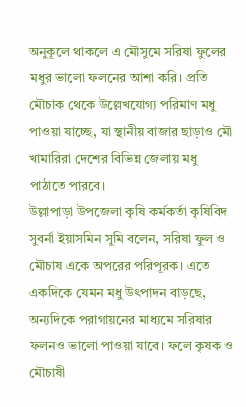অনুকূলে থাকলে এ মৌসুমে সরিষা ফুলের মধুর ভালো ফলনের আশা করি। প্রতি মৌচাক থেকে উল্লেখযোগ্য পরিমাণ মধু পাওয়া যাচ্ছে, যা স্থানীয় বাজার ছাড়াও মৌ খামারিরা দেশের বিভিন্ন জেলায় মধু পাঠাতে পারবে।
উল্লাপাড়া উপজেলা কৃষি কর্মকর্তা কৃষিবিদ সুবর্না ইয়াসমিন সুমি বলেন, সরিষা ফুল ও মৌচাষ একে অপরের পরিপূরক। এতে একদিকে যেমন মধু উৎপাদন বাড়ছে, অন্যদিকে পরাগায়নের মাধ্যমে সরিষার ফলনও ভালো পাওয়া যাবে। ফলে কৃষক ও মৌচাষী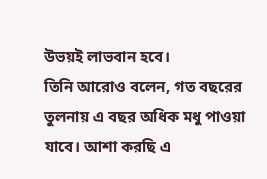উভয়ই লাভবান হবে।
তিনি আরোও বলেন, গত বছরের তুলনায় এ বছর অধিক মধু পাওয়া যাবে। আশা করছি এ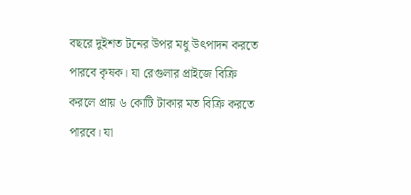বছরে দুইশত টনের উপর মধু উৎপাদন করতে পারবে কৃষক। যা রেগুলার প্রাইজে বিক্রি করলে প্রায় ৬ কোটি টাকার মত বিক্রি করতে পারবে। যা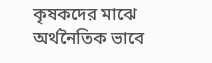কৃষকদের মাঝে অর্থনৈতিক ভাবে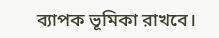ব্যাপক ভূমিকা রাখবে।